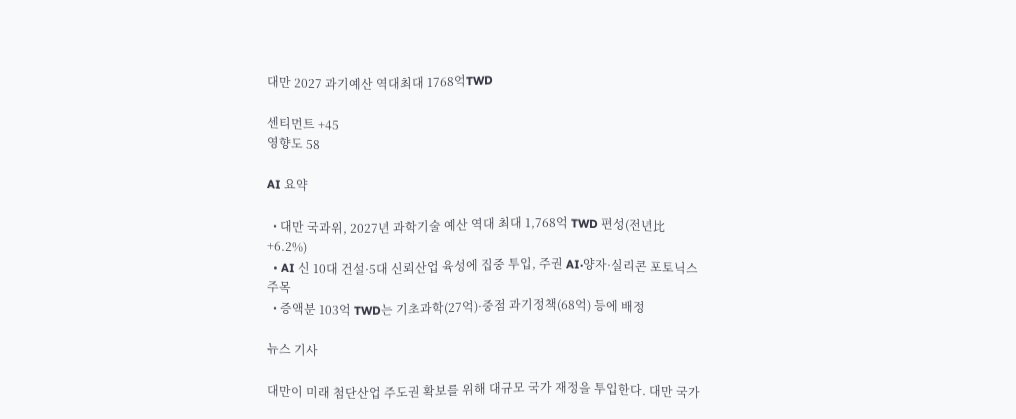대만 2027 과기예산 역대최대 1768억TWD

센티먼트 +45
영향도 58

AI 요약

  • 대만 국과위, 2027년 과학기술 예산 역대 최대 1,768억 TWD 편성(전년比 +6.2%)
  • AI 신 10대 건설·5대 신뢰산업 육성에 집중 투입, 주권 AI·양자·실리콘 포토닉스 주목
  • 증액분 103억 TWD는 기초과학(27억)·중점 과기정책(68억) 등에 배정

뉴스 기사

대만이 미래 첨단산업 주도권 확보를 위해 대규모 국가 재정을 투입한다. 대만 국가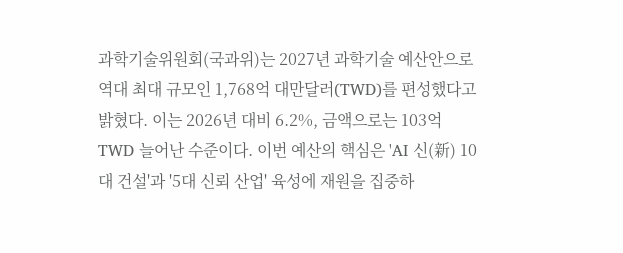과학기술위원회(국과위)는 2027년 과학기술 예산안으로 역대 최대 규모인 1,768억 대만달러(TWD)를 편성했다고 밝혔다. 이는 2026년 대비 6.2%, 금액으로는 103억 TWD 늘어난 수준이다. 이번 예산의 핵심은 'AI 신(新) 10대 건설'과 '5대 신뢰 산업' 육성에 재원을 집중하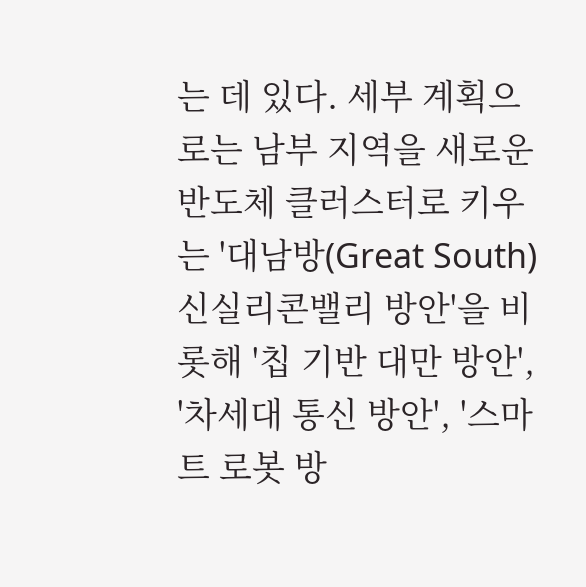는 데 있다. 세부 계획으로는 남부 지역을 새로운 반도체 클러스터로 키우는 '대남방(Great South) 신실리콘밸리 방안'을 비롯해 '칩 기반 대만 방안', '차세대 통신 방안', '스마트 로봇 방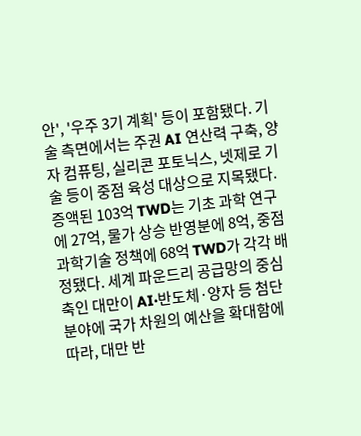안', '우주 3기 계획' 등이 포함됐다. 기술 측면에서는 주권 AI 연산력 구축, 양자 컴퓨팅, 실리콘 포토닉스, 넷제로 기술 등이 중점 육성 대상으로 지목됐다. 증액된 103억 TWD는 기초 과학 연구에 27억, 물가 상승 반영분에 8억, 중점 과학기술 정책에 68억 TWD가 각각 배정됐다. 세계 파운드리 공급망의 중심축인 대만이 AI·반도체·양자 등 첨단 분야에 국가 차원의 예산을 확대함에 따라, 대만 반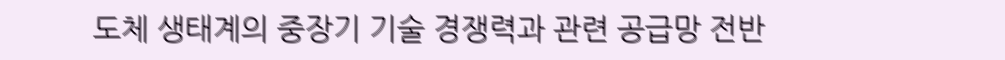도체 생태계의 중장기 기술 경쟁력과 관련 공급망 전반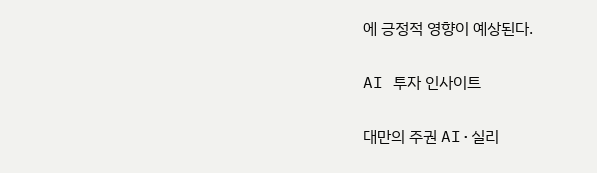에 긍정적 영향이 예상된다.

AI 투자 인사이트

대만의 주권 AI·실리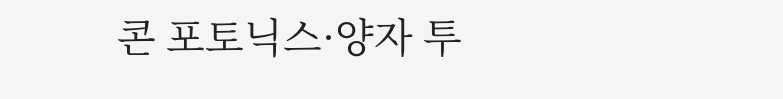콘 포토닉스·양자 투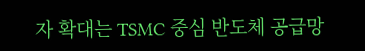자 확대는 TSMC 중심 반도체 공급망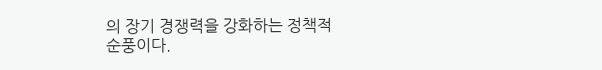의 장기 경쟁력을 강화하는 정책적 순풍이다.